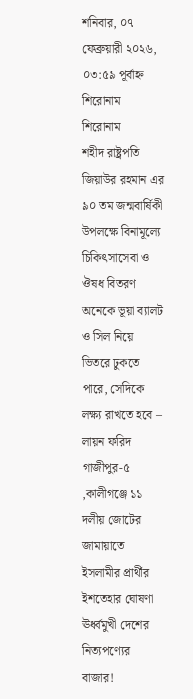শনিবার, ০৭ ফেব্রুয়ারী ২০২৬, ০৩:৫৯ পূর্বাহ্ন
শিরোনাম
শিরোনাম
শহীদ রাষ্ট্রপতি জিয়াউর রহমান এর ৯০ তম জন্মবার্ষিকী উপলক্ষে বিনামূল্যে চিকিৎসাসেবা ও ঔষধ বিতরণ অনেকে ভূয়া ব্যালট ও সিল নিয়ে ভিতরে ঢুকতে পারে, সেদিকে লক্ষ্য রাখতে হবে – লায়ন ফরিদ গাজীপুর-৫ ,কালীগঞ্জে ১১ দলীয় জোটের জামায়াতে ইসলামীর প্রার্থীর ইশতেহার ঘোষণা ঊর্ধ্বমুখী দেশের নিত্যপণ্যের বাজার!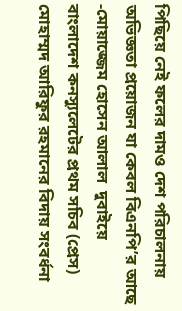পিছিয়ে নেই ফলের দামও দেশ পরিচালনায় অভিজ্ঞতা প্রয়োজন যা কেবল বিএনপি’র আছে -মোয়াজ্জেম হোসেন আলাল  দুবাইয়ে বাংলাদেশ কনস্যুলেটের প্রথম সচিব (প্রেস) মোহাম্মদ আরিফুর রহমানের বিদায় সংবর্ধনা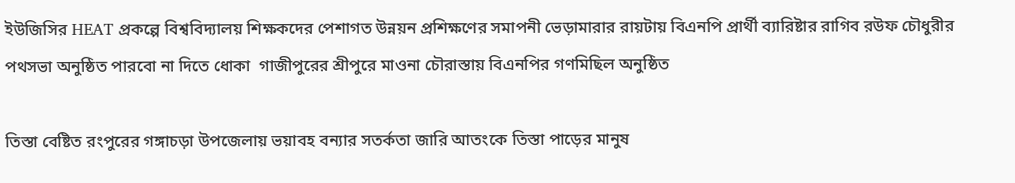ইউজিসির HEAT প্রকল্পে বিশ্ববিদ্যালয় শিক্ষকদের পেশাগত উন্নয়ন প্রশিক্ষণের সমাপনী ভেড়ামারার রায়টায় বিএনপি প্রার্থী ব্যারিষ্টার রাগিব রউফ চৌধুরীর পথসভা অনুষ্ঠিত পারবো না দিতে ধোকা  গাজীপুরের শ্রীপুরে মাওনা চৌরাস্তায় বিএনপির গণমিছিল অনুষ্ঠিত

তিস্তা বেষ্টিত রংপুরের গঙ্গাচড়া উপজেলায় ভয়াবহ বন্যার সতর্কতা জারি আতংকে তিস্তা পাড়ের মানুষ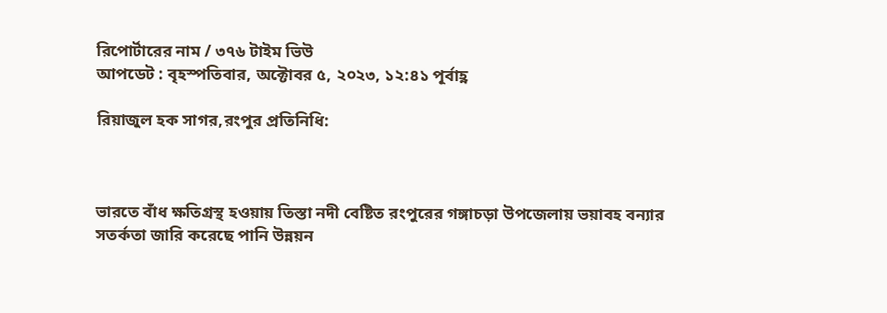রিপোর্টারের নাম / ৩৭৬ টাইম ভিউ
আপডেট : বৃহস্পতিবার, অক্টোবর ৫, ২০২৩, ১২:৪১ পূর্বাহ্ণ

রিয়াজুল হক সাগর,রংপুর প্রতিনিধি:



ভারতে বাঁধ ক্ষতিগ্রস্থ হওয়ায় তিস্তা নদী বেষ্টিত রংপুরের গঙ্গাচড়া উপজেলায় ভয়াবহ বন্যার সতর্কতা জারি করেছে পানি উন্নয়ন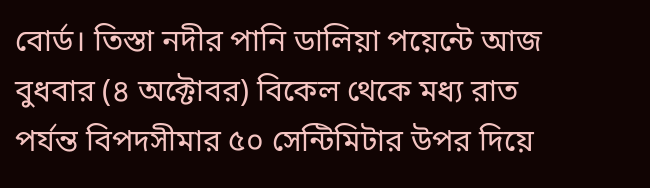বোর্ড। তিস্তা নদীর পানি ডালিয়া পয়েন্টে আজ বুধবার (৪ অক্টোবর) বিকেল থেকে মধ্য রাত পর্যন্ত বিপদসীমার ৫০ সেন্টিমিটার উপর দিয়ে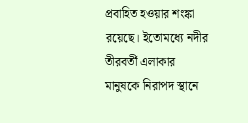প্রবাহিত হওয়ার শংঙ্কা রয়েছে। ইতোমধ্যে নদীর তীরবর্তী এলাকার মানুষকে নিরাপদ স্থানে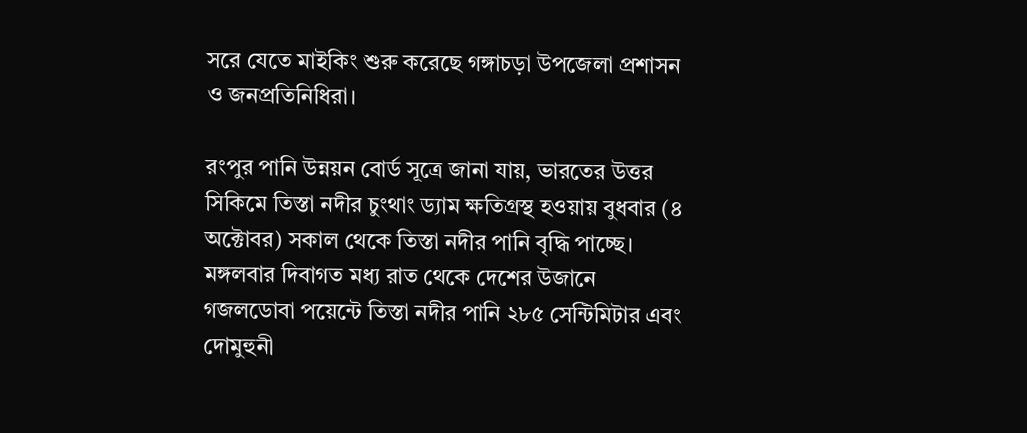সরে যেতে মাইকিং শুরু করেছে গঙ্গাচড়া উপজেলা প্রশাসন ও জনপ্রতিনিধিরা।

রংপুর পানি উন্নয়ন বোর্ড সূত্রে জানা যায়, ভারতের উত্তর সিকিমে তিস্তা নদীর চুংথাং ড্যাম ক্ষতিগ্রস্থ হওয়ায় বুধবার (৪ অক্টোবর) সকাল থেকে তিস্তা নদীর পানি বৃদ্ধি পাচ্ছে। মঙ্গলবার দিবাগত মধ্য রাত থেকে দেশের উজানে গজলডোবা পয়েন্টে তিস্তা নদীর পানি ২৮৫ সেন্টিমিটার এবং দোমুহুনী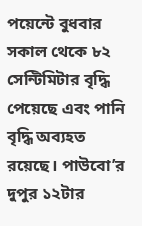পয়েন্টে বুধবার সকাল থেকে ৮২ সেন্টিমিটার বৃদ্ধি পেয়েছে এবং পানি বৃদ্ধি অব্যহত রয়েছে। পাউবো’র দুপুর ১২টার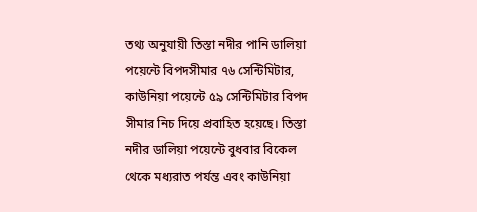তথ্য অনুযায়ী তিস্তা নদীর পানি ডালিয়া পয়েন্টে বিপদসীমার ৭৬ সেন্টিমিটার, কাউনিয়া পয়েন্টে ৫৯ সেন্টিমিটার বিপদ সীমার নিচ দিয়ে প্রবাহিত হয়েছে। তিস্তা নদীর ডালিয়া পয়েন্টে বুধবার বিকেল থেকে মধ্যরাত পর্যন্ত এবং কাউনিয়া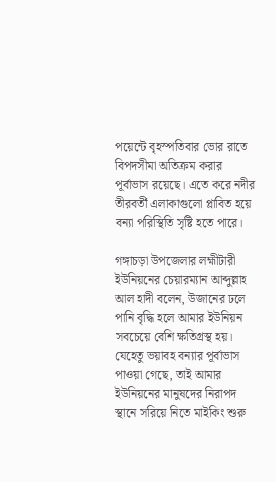পয়েন্টে বৃহস্পতিবার ভোর রাতে বিপদসীমা অতিক্রম করার পূর্বাভাস রয়েছে। এতে করে নদীর তীরবর্তী এলাকাগুলো প্লাবিত হয়ে বন্যা পরিস্থিতি সৃষ্টি হতে পারে।

গঙ্গাচড়া উপজেলার লহ্মীটারী ইউনিয়নের চেয়ারম্যান আব্দুল্লাহ আল হাদী বলেন, উজানের ঢলে পানি বৃদ্ধি হলে আমার ইউনিয়ন সবচেয়ে বেশি ক্ষতিগ্রস্থ হয়। যেহেতু ভয়াবহ বন্যার পূর্বাভাস পাওয়া গেছে, তাই আমার ইউনিয়নের মানুষদের নিরাপদ স্থানে সরিয়ে নিতে মাইকিং শুরু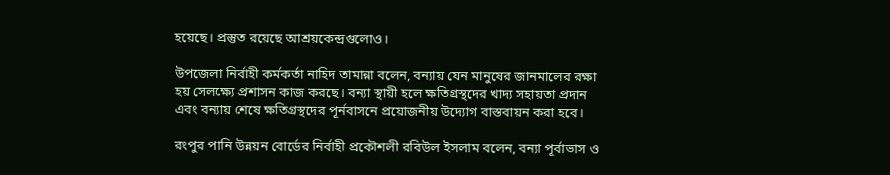হয়েছে। প্রস্তুত রয়েছে আশ্রয়কেন্দ্রগুলোও।

উপজেলা নির্বাহী কর্মকর্তা নাহিদ তামান্না বলেন, বন্যায় যেন মানুষের জানমালের রক্ষা হয় সেলক্ষ্যে প্রশাসন কাজ করছে। বন্যা স্থায়ী হলে ক্ষতিগ্রস্থদের খাদ্য সহায়তা প্রদান এবং বন্যায় শেষে ক্ষতিগ্রস্থদের পূর্নবাসনে প্রয়োজনীয় উদ্যোগ বাস্তবায়ন করা হবে।

রংপুর পানি উন্নয়ন বোর্ডের নির্বাহী প্রকৌশলী রবিউল ইসলাম বলেন, বন্যা পূর্বাভাস ও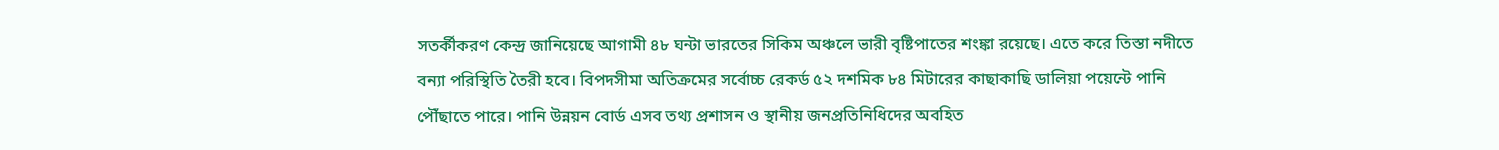সতর্কীকরণ কেন্দ্র জানিয়েছে আগামী ৪৮ ঘন্টা ভারতের সিকিম অঞ্চলে ভারী বৃষ্টিপাতের শংঙ্কা রয়েছে। এতে করে তিস্তা নদীতে বন্যা পরিস্থিতি তৈরী হবে। বিপদসীমা অতিক্রমের সর্বোচ্চ রেকর্ড ৫২ দশমিক ৮৪ মিটারের কাছাকাছি ডালিয়া পয়েন্টে পানি পৌঁছাতে পারে। পানি উন্নয়ন বোর্ড এসব তথ্য প্রশাসন ও স্থানীয় জনপ্রতিনিধিদের অবহিত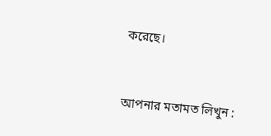করেছে।


আপনার মতামত লিখুন :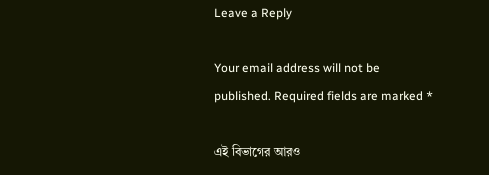Leave a Reply

Your email address will not be published. Required fields are marked *

এই বিভাগের আরও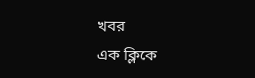খবর
এক ক্লিকে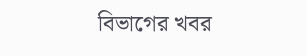বিভাগের খবর